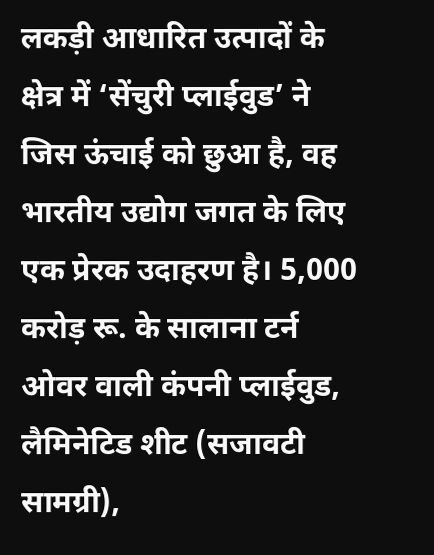लकड़ी आधारित उत्पादों के क्षेत्र में ‘सेंचुरी प्लाईवुड’ ने जिस ऊंचाई को छुआ है, वह भारतीय उद्योग जगत के लिए एक प्रेरक उदाहरण है। 5,000 करोड़ रू. के सालाना टर्न ओवर वाली कंपनी प्लाईवुड, लैमिनेटिड शीट (सजावटी सामग्री),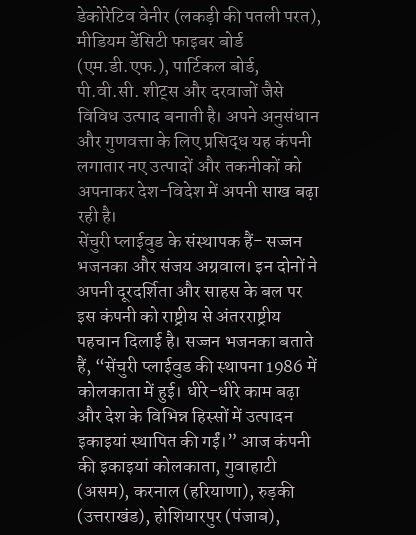डेकोरेटिव वेनीर (लकड़ी की पतली परत), मीडियम डेंसिटी फाइबर बोर्ड (एम.डी.एफ.), पार्टिकल बोर्ड, पी.वी.सी. शीट्स और दरवाजों जैसे विविध उत्पाद बनाती है। अपने अनुसंधान और गुणवत्ता के लिए प्रसिद्ध यह कंपनी लगातार नए उत्पादों और तकनीकों को अपनाकर देश-विदेश में अपनी साख बढ़ा रही है।
सेंचुरी प्लाईवुड के संस्थापक हैं- सज्जन भजनका और संजय अग्रवाल। इन दोनों ने अपनी दूरदर्शिता और साहस के बल पर इस कंपनी को राष्ट्रीय से अंतरराष्ट्रीय पहचान दिलाई है। सज्जन भजनका बताते हैं, “सेंचुरी प्लाईवुड की स्थापना 1986 में कोलकाता में हुई। धीरे-धीरे काम बढ़ा और देश के विभिन्न हिस्सों में उत्पादन इकाइयां स्थापित की गईं।” आज कंपनी की इकाइयां कोलकाता, गुवाहाटी (असम), करनाल (हरियाणा), रुड़की (उत्तराखंड), होशियारपुर (पंजाब),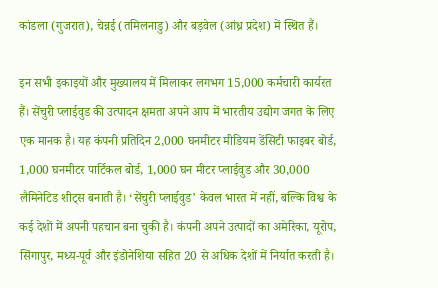कांडला (गुजरात), चेन्नई (तमिलनाडु) और बड़वेल (आंध्र प्रदेश) में स्थित हैं।

इन सभी इकाइयों और मुख्यालय में मिलाकर लगभग 15,000 कर्मचारी कार्यरत हैं। सेंचुरी प्लाईवुड की उत्पादन क्षमता अपने आप में भारतीय उद्योग जगत के लिए एक मानक है। यह कंपनी प्रतिदिन 2,000 घनमीटर मीडियम डेंसिटी फाइबर बोर्ड, 1,000 घनमीटर पार्टिकल बोर्ड, 1,000 घन मीटर प्लाईवुड और 30,000 लैमिनेटिड शीट्स बनाती है। ‘सेंचुरी प्लाईवुड’ केवल भारत में नहीं, बल्कि विश्व के कई देशों में अपनी पहचान बना चुकी है। कंपनी अपने उत्पादों का अमेरिका, यूरोप, सिंगापुर, मध्य-पूर्व और इंडोनेशिया सहित 20 से अधिक देशों में निर्यात करती है।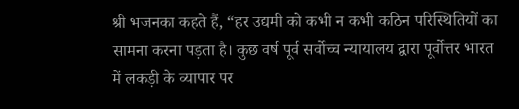श्री भजनका कहते हैं, “हर उद्यमी को कभी न कभी कठिन परिस्थितियों का सामना करना पड़ता है। कुछ वर्ष पूर्व सर्वोच्च न्यायालय द्वारा पूर्वोत्तर भारत में लकड़ी के व्यापार पर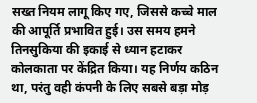सख्त नियम लागू किए गए, जिससे कच्चे माल की आपूर्ति प्रभावित हुई। उस समय हमने तिनसुकिया की इकाई से ध्यान हटाकर कोलकाता पर केंद्रित किया। यह निर्णय कठिन था, परंतु वही कंपनी के लिए सबसे बड़ा मोड़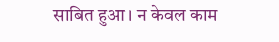साबित हुआ। न केवल काम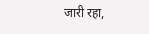जारी रहा,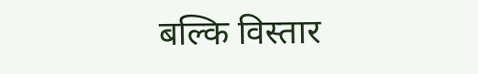बल्कि विस्तार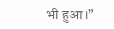भी हुआ।”